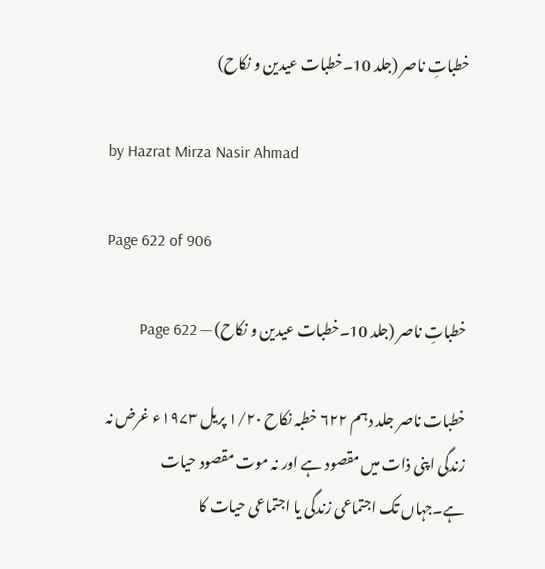خطباتِ ناصر (جلد 10۔خطبات عیدین و نکاح)

by Hazrat Mirza Nasir Ahmad

Page 622 of 906

خطباتِ ناصر (جلد 10۔خطبات عیدین و نکاح) — Page 622

خطبات ناصر جلد دہم ۶۲۲ خطبہ نکاح ۱/۲۰ پریل ۱۹۷۳ء غرض نہ زندگی اپنی ذات میں مقصود ہے اور نہ موت مقصود حیات ہے۔جہاں تک اجتماعی زندگی یا اجتماعی حیات کا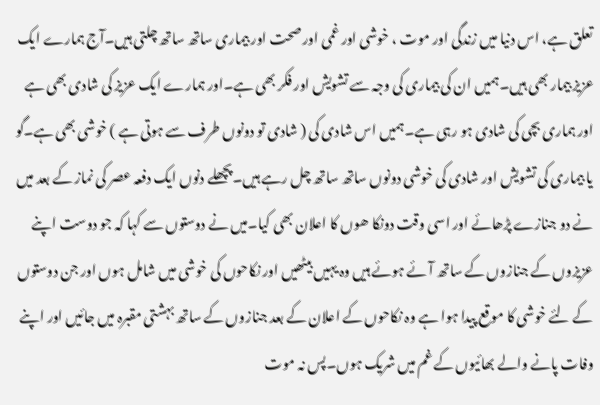تعلق ہے، اس دنیا میں زندگی اور موت ، خوشی اور غمی اور صحت اور بیماری ساتھ ساتھ چلتی ہیں۔آج ہمارے ایک عزیز بیمار بھی ہیں۔ہمیں ان کی بیماری کی وجہ سے تشویش اور فکر بھی ہے۔اور ہمارے ایک عزیز کی شادی بھی ہے اور ہماری بچی کی شادی ہو رہی ہے۔ہمیں اس شادی کی ( شادی تو دونوں طرف سے ہوتی ہے ) خوشی بھی ہے۔گو یا بیماری کی تشویش اور شادی کی خوشی دونوں ساتھ ساتھ چل رہے ہیں۔پچھلے دنوں ایک دفعہ عصر کی نماز کے بعد میں نے دو جنازے پڑھائے اور اسی وقت دونکا ھوں کا اعلان بھی کیا۔میں نے دوستوں سے کہا کہ جو دوست اپنے عزیزوں کے جنازوں کے ساتھ آئے ہوئے ہیں وہ یہیں بیٹھیں اور نکاحوں کی خوشی میں شامل ہوں اور جن دوستوں کے لئے خوشی کا موقع پیدا ہوا ہے وہ نکاحوں کے اعلان کے بعد جنازوں کے ساتھ بہشتی مقبرہ میں جائیں اور اپنے وفات پانے والے بھائیوں کے غم میں شریک ہوں۔پس نہ موت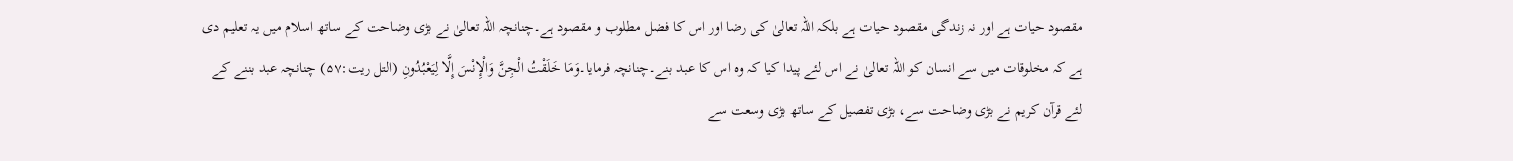مقصود حیات ہے اور نہ زندگی مقصود حیات ہے بلکہ اللہ تعالیٰ کی رضا اور اس کا فضل مطلوب و مقصود ہے۔چنانچہ اللہ تعالیٰ نے بڑی وضاحت کے ساتھ اسلام میں یہ تعلیم دی ہے کہ مخلوقات میں سے انسان کو اللہ تعالیٰ نے اس لئے پیدا کیا کہ وہ اس کا عبد بنے۔چنانچہ فرمایا۔وَمَا خَلَقْتُ الْجِنَّ وَالْإِنْسَ إِلَّا لِيَعْبُدُونِ (التل ریت:۵۷) چنانچہ عبد بننے کے لئے قرآن کریم نے بڑی وضاحت سے، بڑی تفصیل کے ساتھ بڑی وسعت سے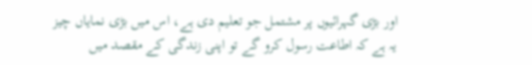اور بڑی گہرائیوں پر مشتمل جو تعلیم دی ہے، اس میں بڑی نمایاں چیز یہ ہے کہ اطاعت رسول کرو گے تو اپنی زندگی کے مقصد میں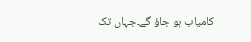کامیاب ہو جاؤ گے۔جہاں تک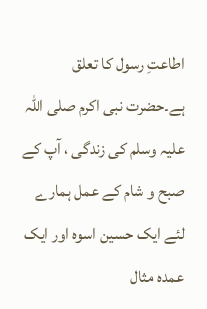اطاعتِ رسول کا تعلق ہے۔حضرت نبی اکرم صلی اللہ علیہ وسلم کی زندگی ، آپ کے صبح و شام کے عمل ہمارے لئے ایک حسین اسوہ اور ایک عمدہ مثال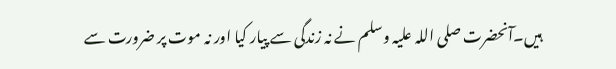ہیں۔آنحضرت صلی اللہ علیہ وسلم نے نہ زندگی سے پیار کیا اور نہ موت پر ضرورت سے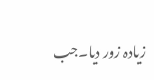زیادہ زور دیا۔جب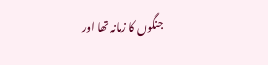جنگوں کا زمانہ تھا اور